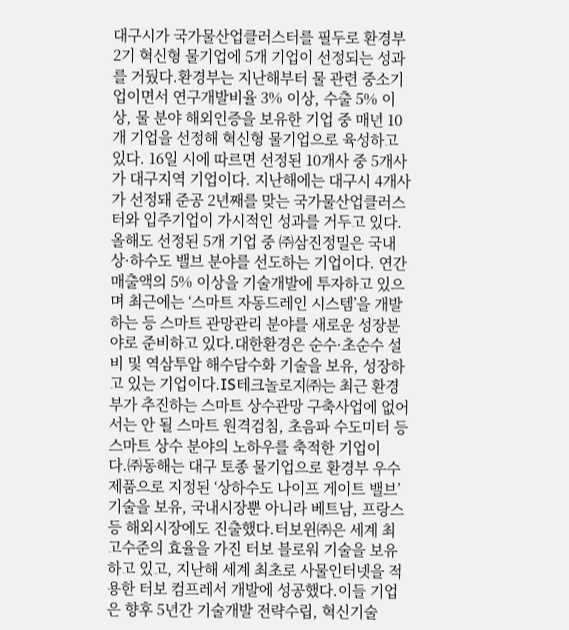대구시가 국가물산업클러스터를 필두로 환경부 2기 혁신형 물기업에 5개 기업이 선정되는 성과를 거뒀다.환경부는 지난해부터 물 관련 중소기업이면서 연구개발비율 3% 이상, 수출 5% 이상, 물 분야 해외인증을 보유한 기업 중 매년 10개 기업을 선정해 혁신형 물기업으로 육성하고 있다. 16일 시에 따르면 선정된 10개사 중 5개사가 대구지역 기업이다. 지난해에는 대구시 4개사가 선정돼 준공 2년째를 맞는 국가물산업클러스터와 입주기업이 가시적인 성과를 거두고 있다.올해도 선정된 5개 기업 중 ㈜삼진정밀은 국내 상·하수도 밸브 분야를 선도하는 기업이다. 연간 매출액의 5% 이상을 기술개발에 투자하고 있으며 최근에는 ‘스마트 자동드레인 시스템’을 개발하는 등 스마트 관망관리 분야를 새로운 성장분야로 준비하고 있다.대한환경은 순수·초순수 설비 및 역삼투압 해수담수화 기술을 보유, 성장하고 있는 기업이다.IS테크놀로지㈜는 최근 환경부가 추진하는 스마트 상수관망 구축사업에 없어서는 안 될 스마트 원격검침, 초음파 수도미터 등 스마트 상수 분야의 노하우를 축적한 기업이다.㈜동해는 대구 토종 물기업으로 환경부 우수제품으로 지정된 ‘상하수도 나이프 게이트 밸브’ 기술을 보유, 국내시장뿐 아니라 베트남, 프랑스 등 해외시장에도 진출했다.터보윈㈜은 세계 최고수준의 효율을 가진 터보 블로워 기술을 보유하고 있고, 지난해 세계 최초로 사물인터넷을 적용한 터보 컴프레서 개발에 성공했다.이들 기업은 향후 5년간 기술개발 전략수립, 혁신기술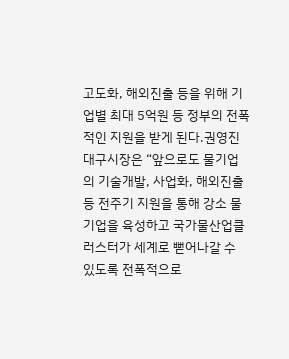고도화, 해외진출 등을 위해 기업별 최대 5억원 등 정부의 전폭적인 지원을 받게 된다.권영진 대구시장은 “앞으로도 물기업의 기술개발, 사업화, 해외진출 등 전주기 지원을 통해 강소 물기업을 육성하고 국가물산업클러스터가 세계로 뻗어나갈 수 있도록 전폭적으로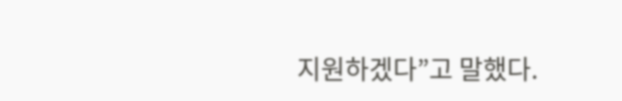지원하겠다”고 말했다.